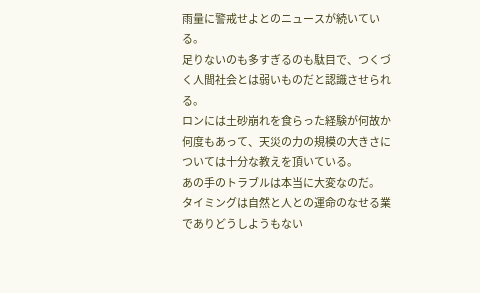雨量に警戒せよとのニュースが続いている。
足りないのも多すぎるのも駄目で、つくづく人間社会とは弱いものだと認識させられる。
ロンには土砂崩れを食らった経験が何故か何度もあって、天災の力の規模の大きさについては十分な教えを頂いている。
あの手のトラブルは本当に大変なのだ。
タイミングは自然と人との運命のなせる業でありどうしようもない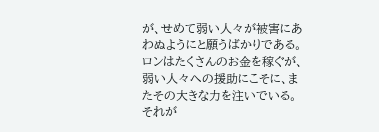が、せめて弱い人々が被害にあわぬようにと願うばかりである。
ロンはたくさんのお金を稼ぐが、弱い人々への援助にこそに、またその大きな力を注いでいる。
それが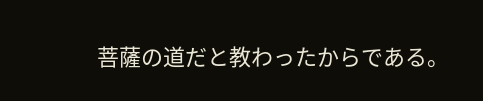菩薩の道だと教わったからである。